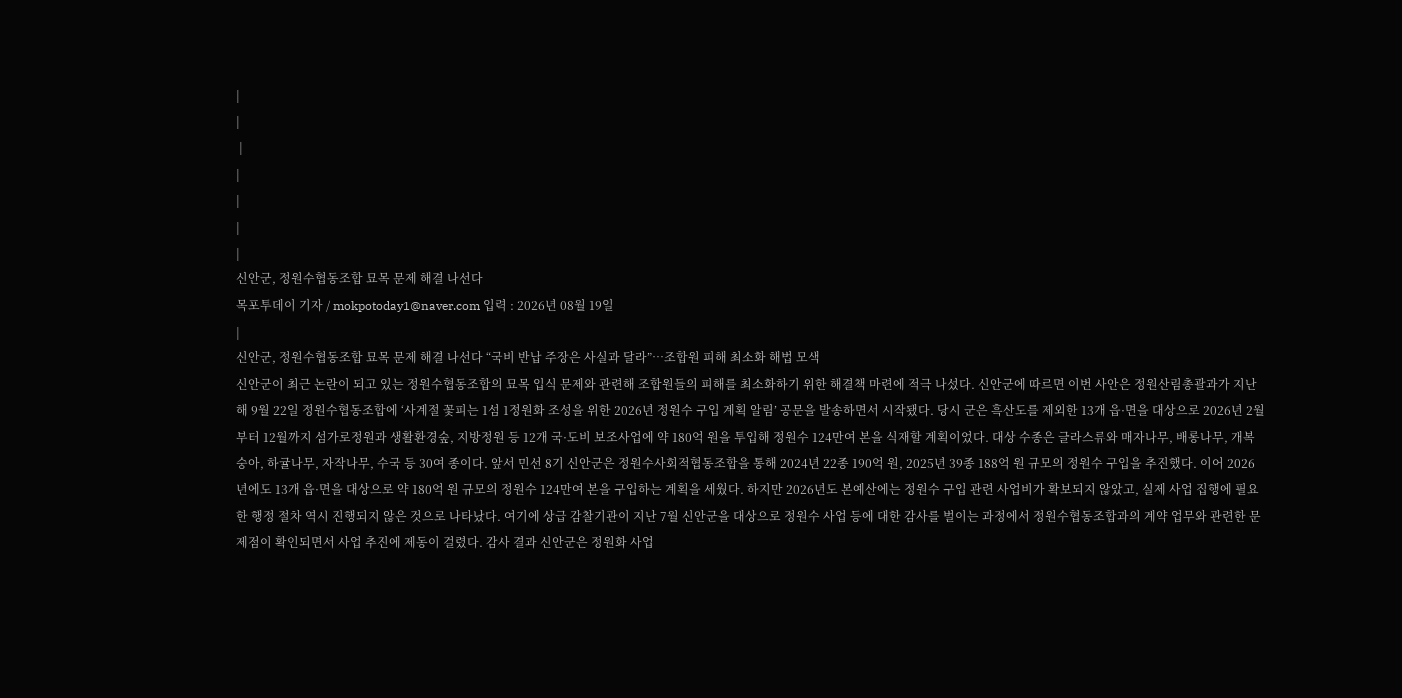|
|
 |
|
|
|
|
신안군, 정원수협동조합 묘목 문제 해결 나선다
목포투데이 기자 / mokpotoday1@naver.com 입력 : 2026년 08월 19일
|
신안군, 정원수협동조합 묘목 문제 해결 나선다 “국비 반납 주장은 사실과 달라”…조합원 피해 최소화 해법 모색
신안군이 최근 논란이 되고 있는 정원수협동조합의 묘목 입식 문제와 관련해 조합원들의 피해를 최소화하기 위한 해결책 마련에 적극 나섰다. 신안군에 따르면 이번 사안은 정원산림총괄과가 지난해 9월 22일 정원수협동조합에 ‘사계절 꽃피는 1섬 1정원화 조성을 위한 2026년 정원수 구입 계획 알림’ 공문을 발송하면서 시작됐다. 당시 군은 흑산도를 제외한 13개 읍·면을 대상으로 2026년 2월부터 12월까지 섬가로정원과 생활환경숲, 지방정원 등 12개 국·도비 보조사업에 약 180억 원을 투입해 정원수 124만여 본을 식재할 계획이었다. 대상 수종은 글라스류와 매자나무, 배롱나무, 개복숭아, 하귤나무, 자작나무, 수국 등 30여 종이다. 앞서 민선 8기 신안군은 정원수사회적협동조합을 통해 2024년 22종 190억 원, 2025년 39종 188억 원 규모의 정원수 구입을 추진했다. 이어 2026년에도 13개 읍·면을 대상으로 약 180억 원 규모의 정원수 124만여 본을 구입하는 계획을 세웠다. 하지만 2026년도 본예산에는 정원수 구입 관련 사업비가 확보되지 않았고, 실제 사업 집행에 필요한 행정 절차 역시 진행되지 않은 것으로 나타났다. 여기에 상급 감찰기관이 지난 7월 신안군을 대상으로 정원수 사업 등에 대한 감사를 벌이는 과정에서 정원수협동조합과의 계약 업무와 관련한 문제점이 확인되면서 사업 추진에 제동이 걸렸다. 감사 결과 신안군은 정원화 사업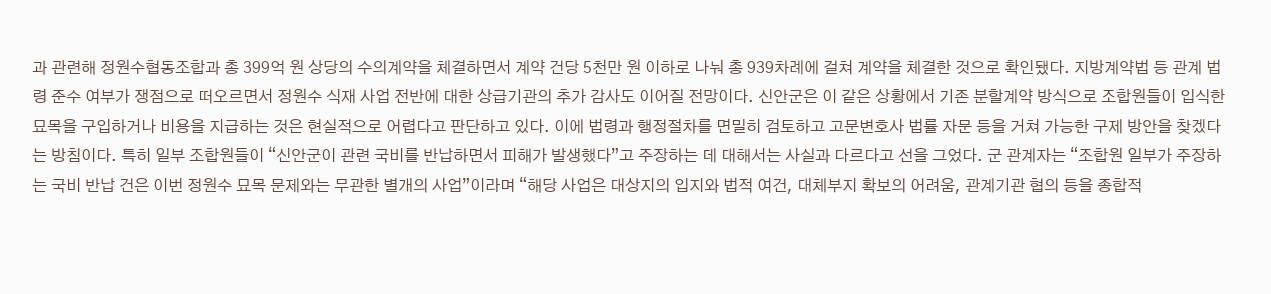과 관련해 정원수협동조합과 총 399억 원 상당의 수의계약을 체결하면서 계약 건당 5천만 원 이하로 나눠 총 939차례에 걸쳐 계약을 체결한 것으로 확인됐다. 지방계약법 등 관계 법령 준수 여부가 쟁점으로 떠오르면서 정원수 식재 사업 전반에 대한 상급기관의 추가 감사도 이어질 전망이다. 신안군은 이 같은 상황에서 기존 분할계약 방식으로 조합원들이 입식한 묘목을 구입하거나 비용을 지급하는 것은 현실적으로 어렵다고 판단하고 있다. 이에 법령과 행정절차를 면밀히 검토하고 고문변호사 법률 자문 등을 거쳐 가능한 구제 방안을 찾겠다는 방침이다. 특히 일부 조합원들이 “신안군이 관련 국비를 반납하면서 피해가 발생했다”고 주장하는 데 대해서는 사실과 다르다고 선을 그었다. 군 관계자는 “조합원 일부가 주장하는 국비 반납 건은 이번 정원수 묘목 문제와는 무관한 별개의 사업”이라며 “해당 사업은 대상지의 입지와 법적 여건, 대체부지 확보의 어려움, 관계기관 협의 등을 종합적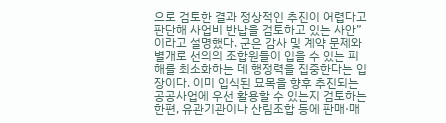으로 검토한 결과 정상적인 추진이 어렵다고 판단해 사업비 반납을 검토하고 있는 사안”이라고 설명했다. 군은 감사 및 계약 문제와 별개로 선의의 조합원들이 입을 수 있는 피해를 최소화하는 데 행정력을 집중한다는 입장이다. 이미 입식된 묘목을 향후 추진되는 공공사업에 우선 활용할 수 있는지 검토하는 한편, 유관기관이나 산림조합 등에 판매·매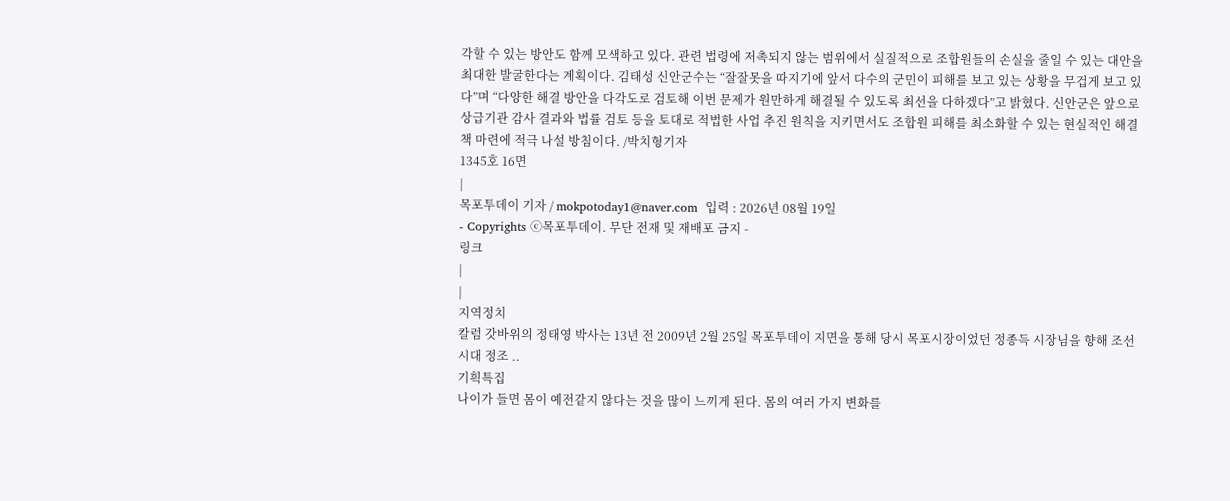각할 수 있는 방안도 함께 모색하고 있다. 관련 법령에 저촉되지 않는 범위에서 실질적으로 조합원들의 손실을 줄일 수 있는 대안을 최대한 발굴한다는 계획이다. 김태성 신안군수는 “잘잘못을 따지기에 앞서 다수의 군민이 피해를 보고 있는 상황을 무겁게 보고 있다”며 “다양한 해결 방안을 다각도로 검토해 이번 문제가 원만하게 해결될 수 있도록 최선을 다하겠다”고 밝혔다. 신안군은 앞으로 상급기관 감사 결과와 법률 검토 등을 토대로 적법한 사업 추진 원칙을 지키면서도 조합원 피해를 최소화할 수 있는 현실적인 해결책 마련에 적극 나설 방침이다. /박치형기자
1345호 16면
|
목포투데이 기자 / mokpotoday1@naver.com  입력 : 2026년 08월 19일
- Copyrights ⓒ목포투데이. 무단 전재 및 재배포 금지 -
링크
|
|
지역정치
칼럼 갓바위의 정태영 박사는 13년 전 2009년 2월 25일 목포투데이 지면을 통해 당시 목포시장이었던 정종득 시장님을 향해 조선시대 정조 ..
기흭특집
나이가 들면 몸이 예전같지 않다는 것을 많이 느끼게 된다. 몸의 여러 가지 변화를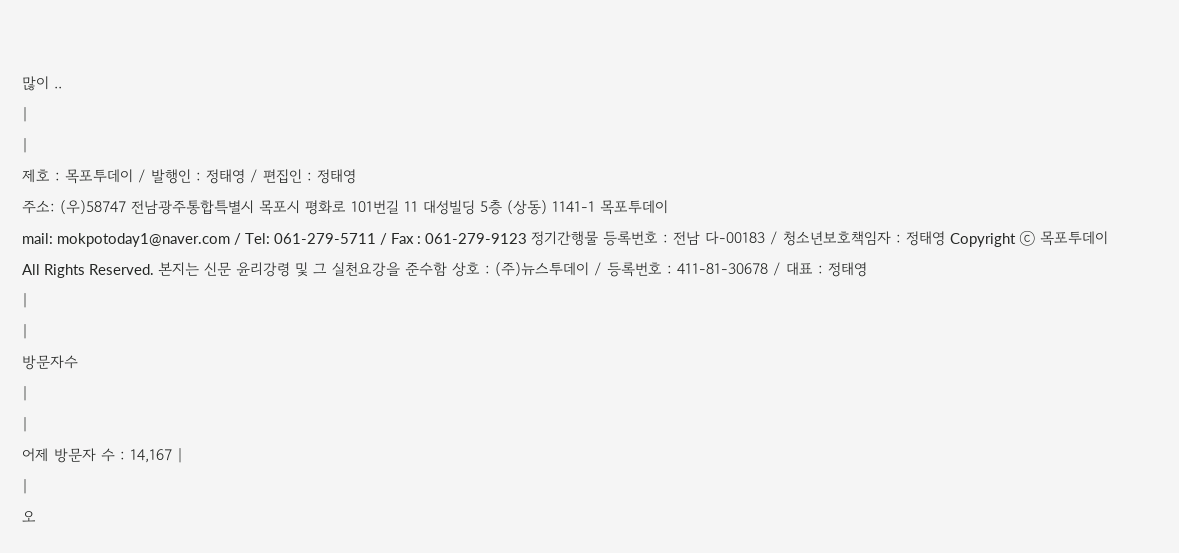많이 ..
|
|
제호 : 목포투데이 / 발행인 : 정태영 / 편집인 : 정태영
주소: (우)58747 전남광주통합특별시 목포시 평화로 101번길 11 대성빌딩 5층 (상동) 1141-1 목포투데이
mail: mokpotoday1@naver.com / Tel: 061-279-5711 / Fax : 061-279-9123 정기간행물 등록번호 : 전남 다-00183 / 청소년보호책임자 : 정태영 Copyright ⓒ 목포투데이 All Rights Reserved. 본지는 신문 윤리강령 및 그 실천요강을 준수함 상호 : (주)뉴스투데이 / 등록번호 : 411-81-30678 / 대표 : 정태영
|
|
방문자수
|
|
어제 방문자 수 : 14,167 |
|
오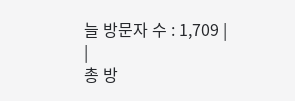늘 방문자 수 : 1,709 |
|
총 방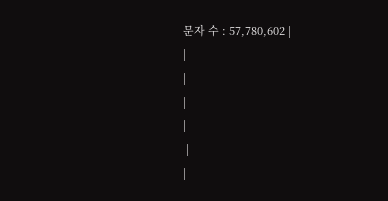문자 수 : 57,780,602 |
|
|
|
|
 |
|